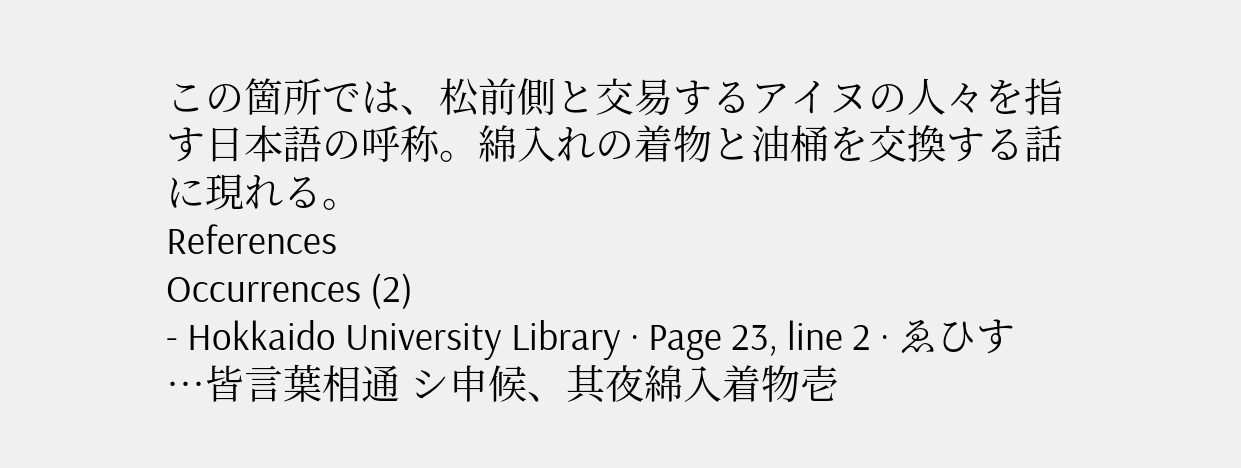この箇所では、松前側と交易するアイヌの人々を指す日本語の呼称。綿入れの着物と油桶を交換する話に現れる。
References
Occurrences (2)
- Hokkaido University Library · Page 23, line 2 · ゑひす
…皆言葉相通 シ申候、其夜綿入着物壱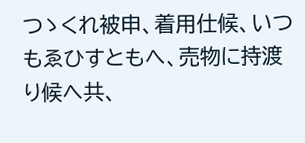つゝくれ被申、着用仕候、いつもゑひすともへ、売物に持渡り候へ共、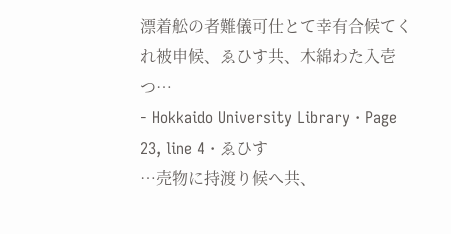漂着舩の者難儀可仕とて幸有合候てくれ被申候、ゑひす共、木綿わた入壱つ…
- Hokkaido University Library · Page 23, line 4 · ゑひす
…売物に持渡り候へ共、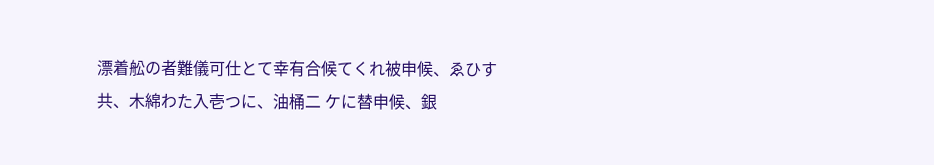漂着舩の者難儀可仕とて幸有合候てくれ被申候、ゑひす共、木綿わた入壱つに、油桶二 ケに替申候、銀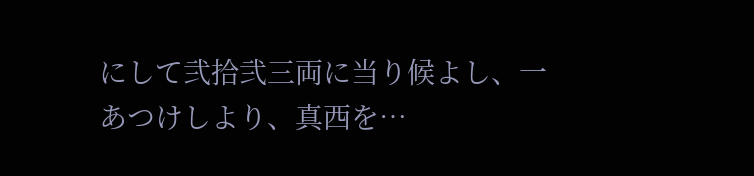にして弐拾弐三両に当り候よし、一あつけしより、真西を…